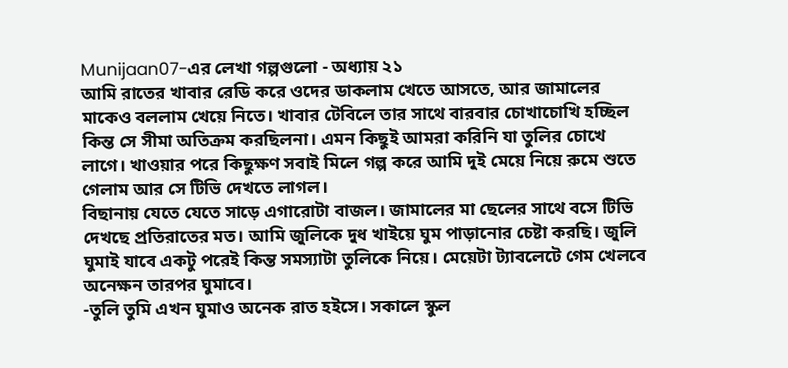Munijaan07-এর লেখা গল্পগুলো - অধ্যায় ২১
আমি রাতের খাবার রেডি করে ওদের ডাকলাম খেতে আসতে, আর জামালের মাকেও বললাম খেয়ে নিতে। খাবার টেবিলে তার সাথে বারবার চোখাচোখি হচ্ছিল কিন্ত সে সীমা অতিক্রম করছিলনা। এমন কিছুই আমরা করিনি যা তুলির চোখে লাগে। খাওয়ার পরে কিছুক্ষণ সবাই মিলে গল্প করে আমি দুই মেয়ে নিয়ে রুমে শুতে গেলাম আর সে টিভি দেখতে লাগল।
বিছানায় যেতে যেতে সাড়ে এগারোটা বাজল। জামালের মা ছেলের সাথে বসে টিভি দেখছে প্রতিরাতের মত। আমি জুলিকে দুধ খাইয়ে ঘুম পাড়ানোর চেষ্টা করছি। জুলি ঘুমাই যাবে একটু পরেই কিন্ত সমস্যাটা তুলিকে নিয়ে। মেয়েটা ট্যাবলেটে গেম খেলবে অনেক্ষন তারপর ঘুমাবে।
-তুলি তুমি এখন ঘুমাও অনেক রাত হইসে। সকালে স্কুল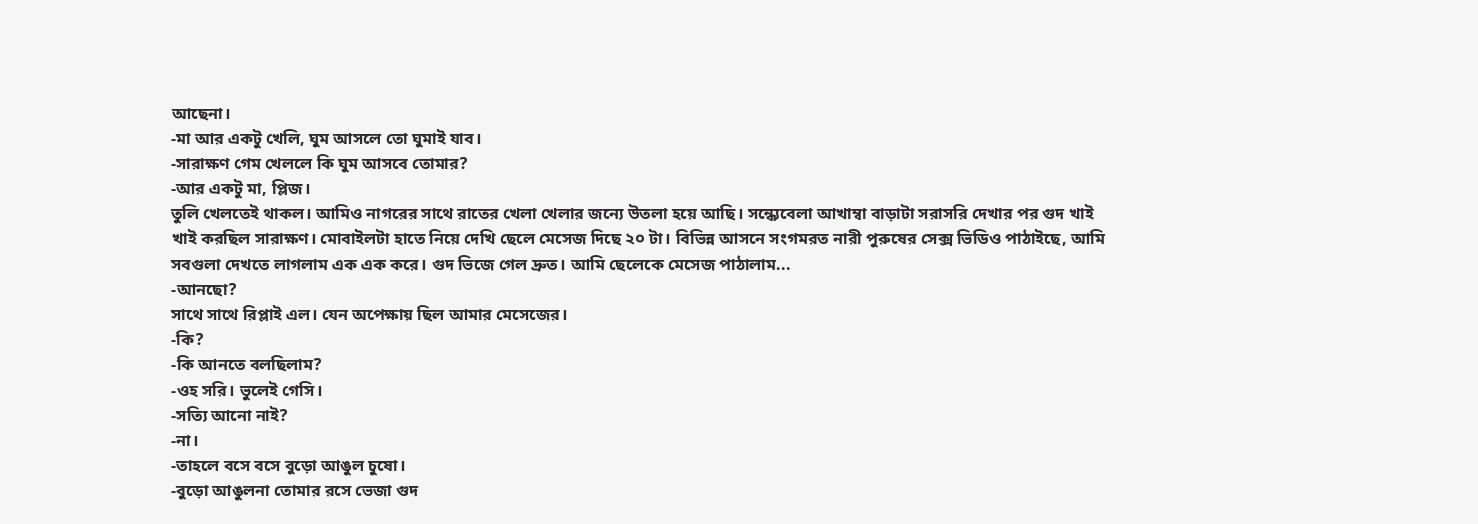আছেনা।
-মা আর একটু খেলি, ঘুম আসলে তো ঘুমাই যাব।
-সারাক্ষণ গেম খেললে কি ঘুম আসবে তোমার?
-আর একটু মা, প্লিজ।
তুলি খেলতেই থাকল। আমিও নাগরের সাথে রাতের খেলা খেলার জন্যে উতলা হয়ে আছি। সন্ধ্যেবেলা আখাম্বা বাড়াটা সরাসরি দেখার পর গুদ খাই খাই করছিল সারাক্ষণ। মোবাইলটা হাতে নিয়ে দেখি ছেলে মেসেজ দিছে ২০ টা। বিভিন্ন আসনে সংগমরত নারী পুরুষের সেক্স ভিডিও পাঠাইছে, আমি সবগুলা দেখতে লাগলাম এক এক করে। গুদ ভিজে গেল দ্রুত। আমি ছেলেকে মেসেজ পাঠালাম...
-আনছো?
সাথে সাথে রিপ্লাই এল। যেন অপেক্ষায় ছিল আমার মেসেজের।
-কি?
-কি আনতে বলছিলাম?
-ওহ সরি। ভুলেই গেসি।
-সত্যি আনো নাই?
-না।
-তাহলে বসে বসে বুড়ো আঙুল চুষো।
-বুড়ো আঙুলনা তোমার রসে ভেজা গুদ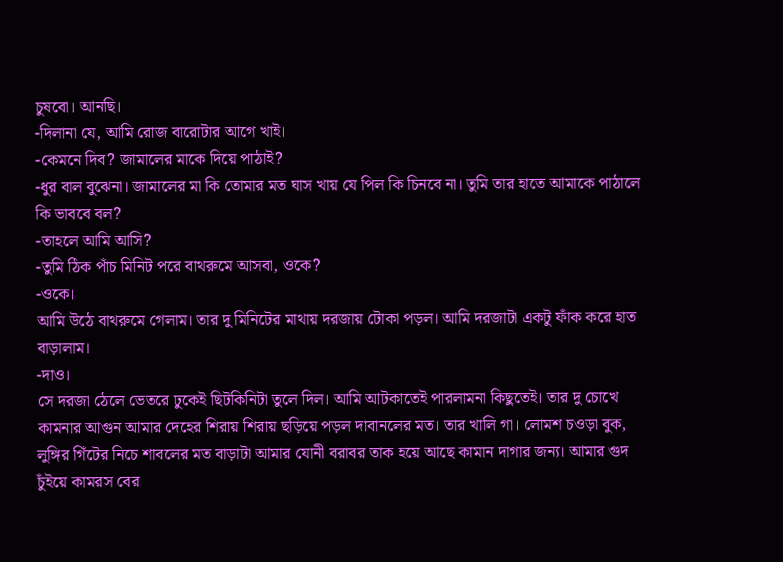চুষবো। আনছি।
-দিলানা যে, আমি রোজ বারোটার আগে খাই।
-কেমনে দিব? জামালের মাকে দিয়ে পাঠাই?
-ধুর বাল বুঝেনা। জামালের মা কি তোমার মত ঘাস খায় যে পিল কি চিনবে না। তুমি তার হাতে আমাকে পাঠালে কি ভাববে বল?
-তাহলে আমি আসি?
-তুমি ঠিক পাঁচ মিনিট পরে বাথরুমে আসবা, ওকে?
-ওকে।
আমি উঠে বাথরুমে গেলাম। তার দু মিনিটের মাথায় দরজায় টোকা পড়ল। আমি দরজাটা একটু ফাঁক করে হাত বাড়ালাম।
-দাও।
সে দরজা ঠেলে ভেতরে ঢুকেই ছিটকিনিটা তুলে দিল। আমি আটকাতেই পারলামনা কিছুতেই। তার দু চোখে কামনার আগুন আমার দেহের শিরায় শিরায় ছড়িয়ে পড়ল দাবানলের মত। তার খালি গা। লোমশ চওড়া বুক, লুঙ্গির গিঁটের নিচে শাবলের মত বাড়াটা আমার যোনী বরাবর তাক হয়ে আছে কামান দাগার জন্য। আমার গুদ চুঁইয়ে কামরস বের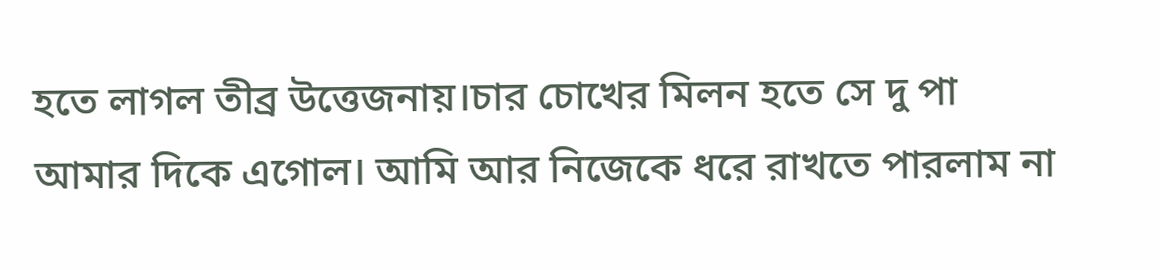হতে লাগল তীব্র উত্তেজনায়।চার চোখের মিলন হতে সে দু পা আমার দিকে এগোল। আমি আর নিজেকে ধরে রাখতে পারলাম না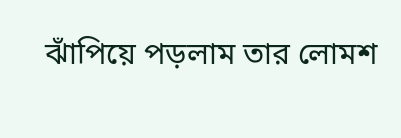ঝাঁপিয়ে পড়লাম তার লোমশ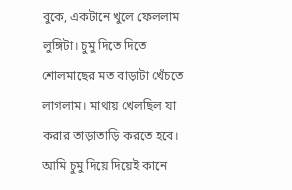বুকে, একটানে খুলে ফেললাম লুঙ্গিটা। চুমু দিতে দিতে শোলমাছের মত বাড়াটা খেঁচতে লাগলাম। মাথায় খেলছিল যা করার তাড়াতাড়ি করতে হবে। আমি চুমু দিয়ে দিয়েই কানে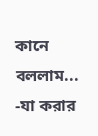কানে বললাম...
-যা করার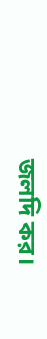জলদি কর।